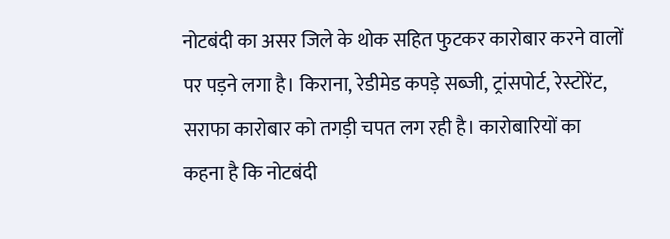नोटबंदी का असर जिले के थोक सहित फुटकर कारोबार करने वालों पर पड़ने लगा है। किराना, रेडीमेड कपड़े सब्जी, ट्रांसपोर्ट, रेस्टोरेंट, सराफा कारोबार को तगड़ी चपत लग रही है। कारोबारियों का कहना है कि नोटबंदी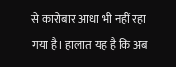से कारोबार आधा भी नहीं रहा गया है। हालात यह है कि अब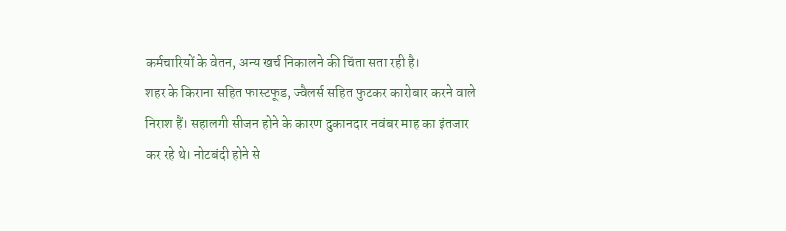कर्मचारियों के वेतन, अन्य खर्च निकालने की चिंता सता रही है।
शहर के किराना सहित फास्टफूड, ज्वैलर्स सहित फुटकर कारोबार करने वाले निराश हैं। सहालगी सीजन होने के कारण दुकानदार नवंबर माह का इंतजार कर रहे थे। नोटबंदी होने से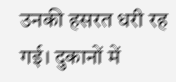उनकी हसरत धरी रह गई। दुकानों में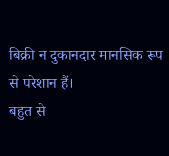बिक्री न दुकानदार मानसिक रूप से परेशान हैं।
बहुत से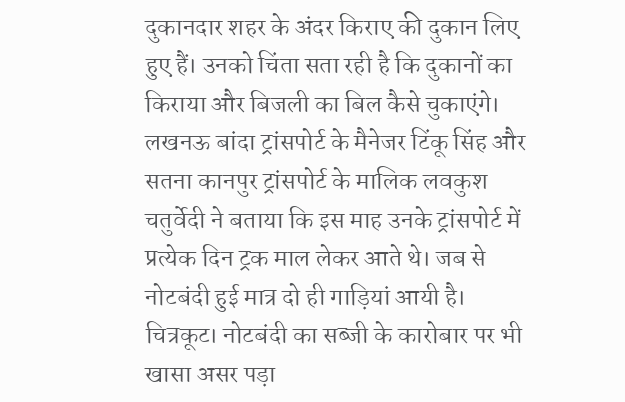दुकानदार शहर के अंदर किराए की दुकान लिए हुए हैं। उनको चिंता सता रही है कि दुकानों का किराया और बिजली का बिल कैसे चुकाएंगे। लखनऊ बांदा ट्रांसपोर्ट के मैनेजर टिंकू सिंह और सतना कानपुर ट्रांसपोर्ट के मालिक लवकुश चतुर्वेदी ने बताया कि इस माह उनके ट्रांसपोर्ट में प्रत्येक दिन ट्रक माल लेकर आते थे। जब से नोटबंदी हुई मात्र दो ही गाड़ियां आयी है।
चित्रकूट। नोटबंदी का सब्जी के कारोबार पर भी खासा असर पड़ा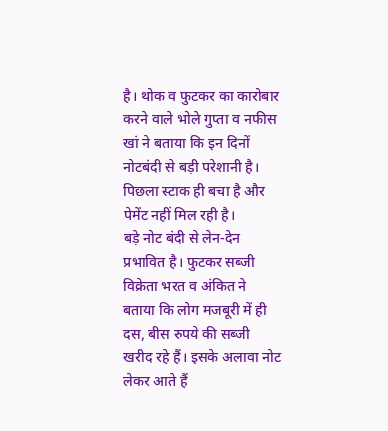है। थोक व फुटकर का कारोबार करने वाले भोले गुप्ता व नफीस खां ने बताया कि इन दिनों नोटबंदी से बड़ी परेशानी है। पिछला स्टाक ही बचा है और पेमेंट नहीं मिल रही है।
बड़े नोट बंदी से लेन-देन प्रभावित है। फुटकर सब्जी विक्रेता भरत व अंकित ने बताया कि लोग मजबूरी में ही दस, बीस रुपये की सब्जी खरीद रहे हैं। इसके अलावा नोट लेकर आते हैं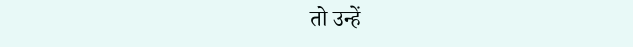तो उन्हें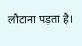लौटाना पड़ता है।